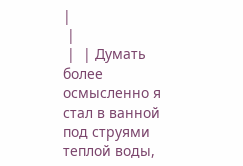|
 |
 |  | Думать более осмысленно я стал в ванной под струями теплой воды,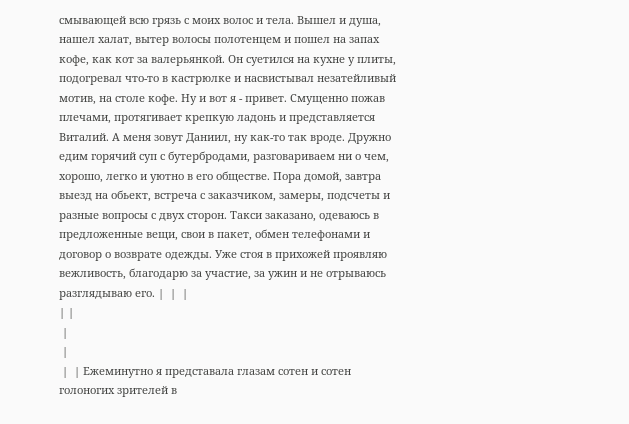смывающей всю грязь с моих волос и тела. Вышел и душа, нашел халат, вытер волосы полотенцем и пошел на запах кофе, как кот за валерьянкой. Он суетился на кухне у плиты, подогревал что-то в кастрюлке и насвистывал незатейливый мотив, на столе кофе. Ну и вот я - привет. Смущенно пожав плечами, протягивает крепкую ладонь и представляется Виталий. А меня зовут Даниил, ну как-то так вроде. Дружно едим горячий суп с бутербродами, разговариваем ни о чем, хорошо, легко и уютно в его обществе. Пора домой, завтра выезд на обьект, встреча с заказчиком, замеры, подсчеты и разные вопросы с двух сторон. Такси заказано, одеваюсь в предложенные вещи, свои в пакет, обмен телефонами и договор о возврате одежды. Уже стоя в прихожей проявляю вежливость, благодарю за участие, за ужин и не отрываюсь разглядываю его. |  |  |
| |
 |
 |
 |  | Ежеминутно я представала глазам сотен и сотен голоногих зрителей в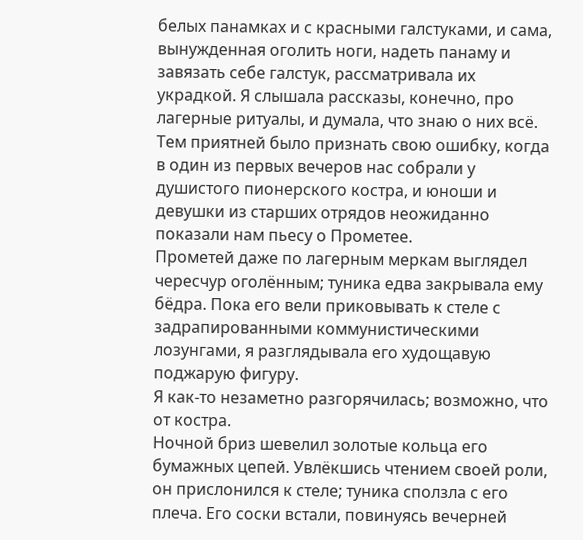белых панамках и с красными галстуками, и сама, вынужденная оголить ноги, надеть панаму и завязать себе галстук, рассматривала их украдкой. Я слышала рассказы, конечно, про лагерные ритуалы, и думала, что знаю о них всё. Тем приятней было признать свою ошибку, когда в один из первых вечеров нас собрали у душистого пионерского костра, и юноши и девушки из старших отрядов неожиданно показали нам пьесу о Прометее.
Прометей даже по лагерным меркам выглядел чересчур оголённым; туника едва закрывала ему бёдра. Пока его вели приковывать к стеле с задрапированными коммунистическими лозунгами, я разглядывала его худощавую поджарую фигуру.
Я как-то незаметно разгорячилась; возможно, что от костра.
Ночной бриз шевелил золотые кольца его бумажных цепей. Увлёкшись чтением своей роли, он прислонился к стеле; туника сползла с его плеча. Его соски встали, повинуясь вечерней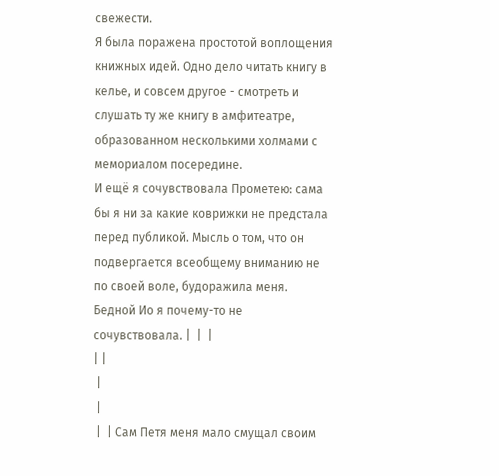свежести.
Я была поражена простотой воплощения книжных идей. Одно дело читать книгу в келье, и совсем другое - смотреть и слушать ту же книгу в амфитеатре, образованном несколькими холмами с мемориалом посередине.
И ещё я сочувствовала Прометею: сама бы я ни за какие коврижки не предстала перед публикой. Мысль о том, что он подвергается всеобщему вниманию не по своей воле, будоражила меня.
Бедной Ио я почему-то не сочувствовала. |  |  |
| |
 |
 |
 |  | Сам Петя меня мало смущал своим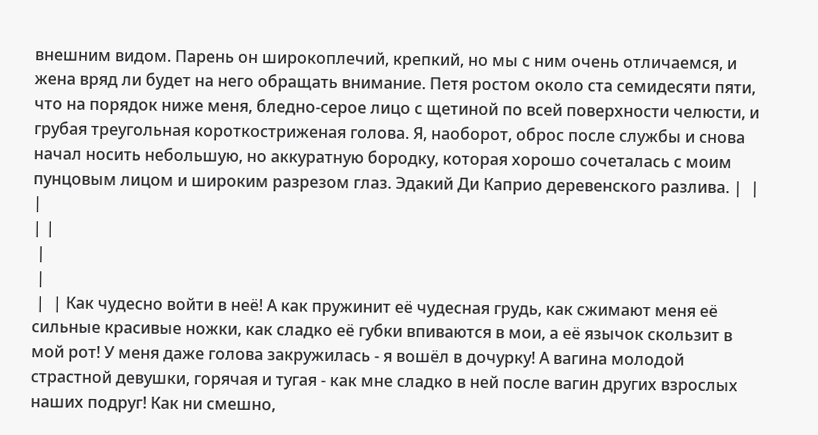внешним видом. Парень он широкоплечий, крепкий, но мы с ним очень отличаемся, и жена вряд ли будет на него обращать внимание. Петя ростом около ста семидесяти пяти, что на порядок ниже меня, бледно-серое лицо с щетиной по всей поверхности челюсти, и грубая треугольная короткостриженая голова. Я, наоборот, оброс после службы и снова начал носить небольшую, но аккуратную бородку, которая хорошо сочеталась с моим пунцовым лицом и широким разрезом глаз. Эдакий Ди Каприо деревенского разлива. |  |  |
| |
 |
 |
 |  | Как чудесно войти в неё! А как пружинит её чудесная грудь, как сжимают меня её сильные красивые ножки, как сладко её губки впиваются в мои, а её язычок скользит в мой рот! У меня даже голова закружилась - я вошёл в дочурку! А вагина молодой страстной девушки, горячая и тугая - как мне сладко в ней после вагин других взрослых наших подруг! Как ни смешно,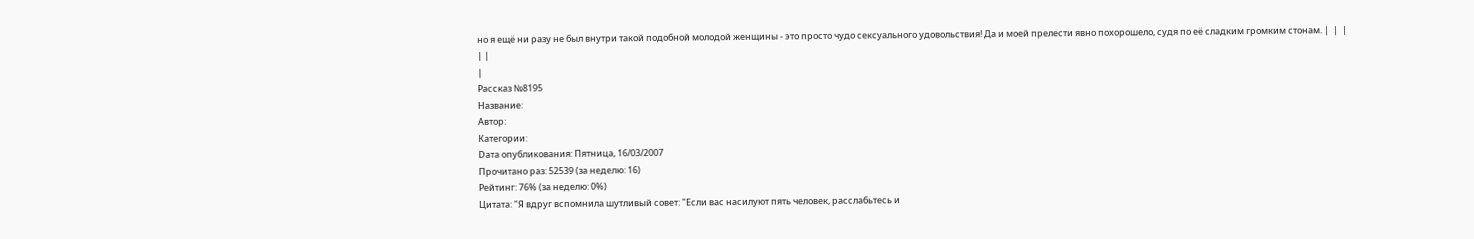но я ещё ни разу не был внутри такой подобной молодой женщины - это просто чудо сексуального удовольствия! Да и моей прелести явно похорошело, судя по её сладким громким стонам. |  |  |
| |
|
Рассказ №8195
Название:
Автор:
Категории:
Dата опубликования: Пятница, 16/03/2007
Прочитано раз: 52539 (за неделю: 16)
Рейтинг: 76% (за неделю: 0%)
Цитата: "Я вдруг вспомнила шутливый совет: "Если вас насилуют пять человек, расслабьтесь и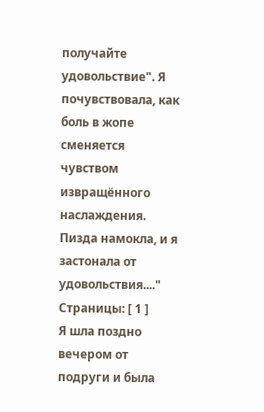получайте удовольствие". Я почувствовала, как боль в жопе сменяется чувством извращённого наслаждения. Пизда намокла, и я застонала от удовольствия...."
Страницы: [ 1 ]
Я шла поздно вечером от подруги и была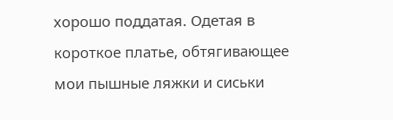хорошо поддатая. Одетая в короткое платье, обтягивающее мои пышные ляжки и сиськи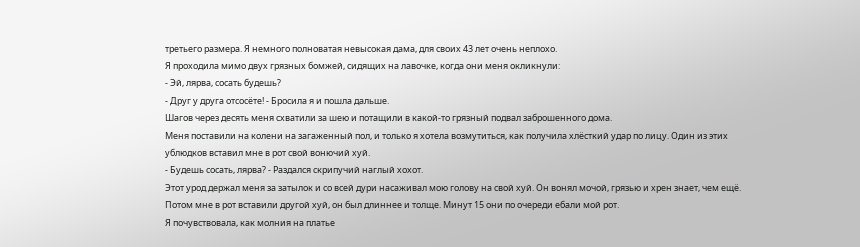третьего размера. Я немного полноватая невысокая дама, для своих 43 лет очень неплохо.
Я проходила мимо двух грязных бомжей, сидящих на лавочке, когда они меня окликнули:
- Эй, лярва, сосать будешь?
- Друг у друга отсосёте! - Бросила я и пошла дальше.
Шагов через десять меня схватили за шею и потащили в какой-то грязный подвал заброшенного дома.
Меня поставили на колени на загаженный пол, и только я хотела возмутиться, как получила хлёсткий удар по лицу. Один из этих ублюдков вставил мне в рот свой вонючий хуй.
- Будешь сосать, лярва? - Раздался скрипучий наглый хохот.
Этот урод держал меня за затылок и со всей дури насаживал мою голову на свой хуй. Он вонял мочой, грязью и хрен знает, чем ещё. Потом мне в рот вставили другой хуй, он был длиннее и толще. Минут 15 они по очереди ебали мой рот.
Я почувствовала, как молния на платье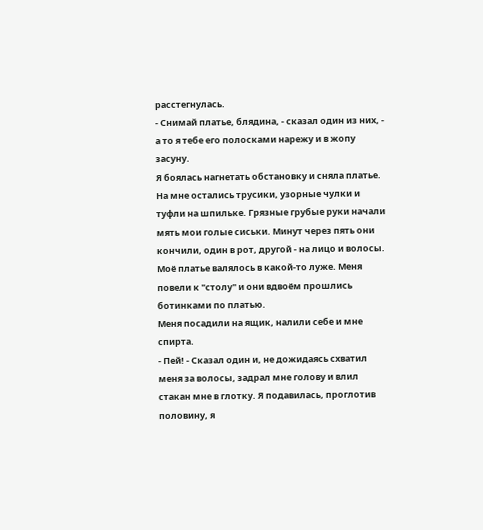расстегнулась.
- Снимай платье, блядина, - сказал один из них, - а то я тебе его полосками нарежу и в жопу засуну.
Я боялась нагнетать обстановку и сняла платье. На мне остались трусики, узорные чулки и туфли на шпильке. Грязные грубые руки начали мять мои голые сиськи. Минут через пять они кончили, один в рот, другой - на лицо и волосы. Моё платье валялось в какой-то луже. Меня повели к "столу" и они вдвоём прошлись ботинками по платью.
Меня посадили на ящик, налили себе и мне спирта.
- Пей! - Сказал один и, не дожидаясь схватил меня за волосы, задрал мне голову и влил стакан мне в глотку. Я подавилась, проглотив половину, я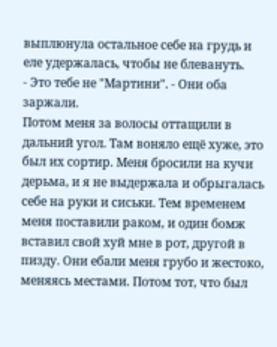выплюнула остальное себе на грудь и еле удержалась, чтобы не блевануть.
- Это тебе не "Мартини". - Они оба заржали.
Потом меня за волосы оттащили в дальний угол. Там воняло ещё хуже, это был их сортир. Меня бросили на кучи дерьма, и я не выдержала и обрыгалась себе на руки и сиськи. Тем временем меня поставили раком, и один бомж вставил свой хуй мне в рот, другой в пизду. Они ебали меня грубо и жестоко, меняясь местами. Потом тот, что был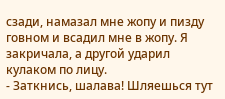сзади, намазал мне жопу и пизду говном и всадил мне в жопу. Я закричала, а другой ударил кулаком по лицу.
- Заткнись, шалава! Шляешься тут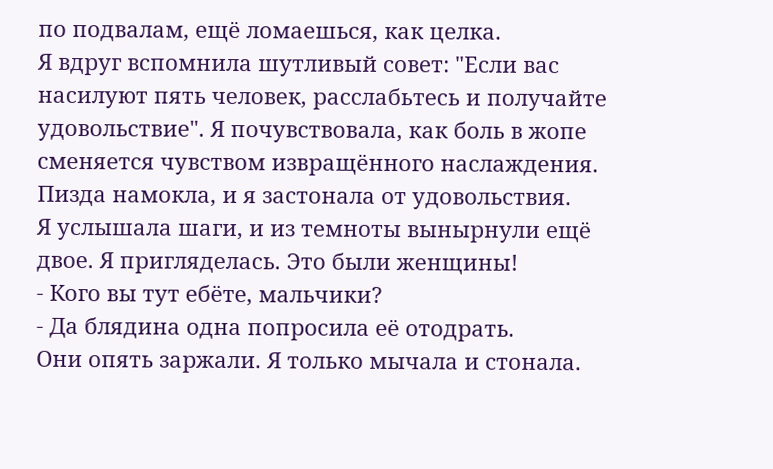по подвалам, ещё ломаешься, как целка.
Я вдруг вспомнила шутливый совет: "Если вас насилуют пять человек, расслабьтесь и получайте удовольствие". Я почувствовала, как боль в жопе сменяется чувством извращённого наслаждения. Пизда намокла, и я застонала от удовольствия.
Я услышала шаги, и из темноты вынырнули ещё двое. Я пригляделась. Это были женщины!
- Кого вы тут ебёте, мальчики?
- Да блядина одна попросила её отодрать.
Они опять заржали. Я только мычала и стонала.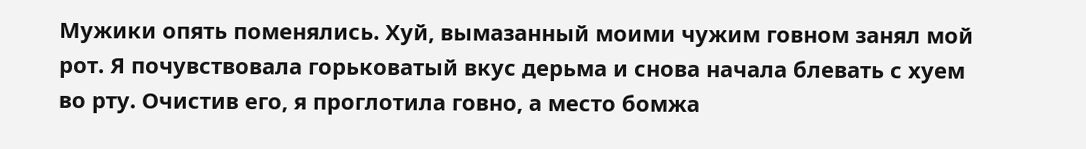Мужики опять поменялись. Хуй, вымазанный моими чужим говном занял мой рот. Я почувствовала горьковатый вкус дерьма и снова начала блевать с хуем во рту. Очистив его, я проглотила говно, а место бомжа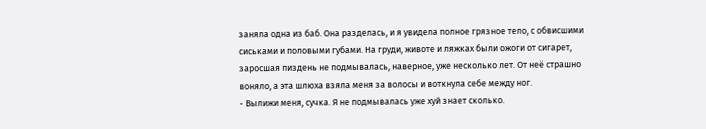заняла одна из баб. Она разделась, и я увидела полное грязное тело, с обвисшими сиськами и половыми губами. На груди, животе и ляжках были ожоги от сигарет, заросшая пиздень не подмывалась, наверное, уже несколько лет. От неё страшно воняло, а эта шлюха взяла меня за волосы и воткнула себе между ног.
- Вылижи меня, сучка. Я не подмывалась уже хуй знает сколько.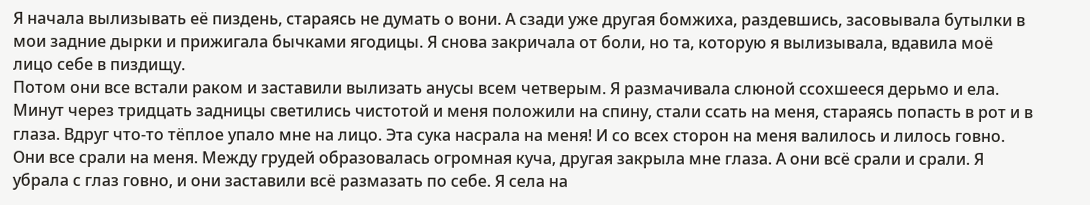Я начала вылизывать её пиздень, стараясь не думать о вони. А сзади уже другая бомжиха, раздевшись, засовывала бутылки в мои задние дырки и прижигала бычками ягодицы. Я снова закричала от боли, но та, которую я вылизывала, вдавила моё лицо себе в пиздищу.
Потом они все встали раком и заставили вылизать анусы всем четверым. Я размачивала слюной ссохшееся дерьмо и ела. Минут через тридцать задницы светились чистотой и меня положили на спину, стали ссать на меня, стараясь попасть в рот и в глаза. Вдруг что-то тёплое упало мне на лицо. Эта сука насрала на меня! И со всех сторон на меня валилось и лилось говно. Они все срали на меня. Между грудей образовалась огромная куча, другая закрыла мне глаза. А они всё срали и срали. Я убрала с глаз говно, и они заставили всё размазать по себе. Я села на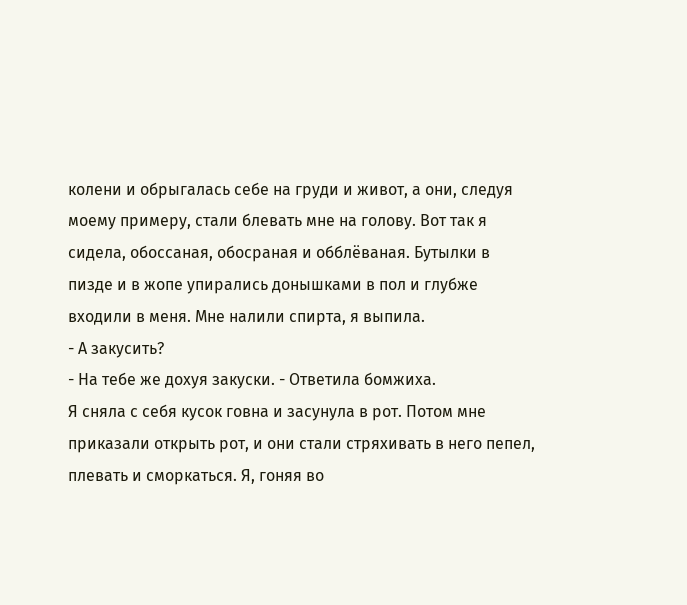колени и обрыгалась себе на груди и живот, а они, следуя моему примеру, стали блевать мне на голову. Вот так я сидела, обоссаная, обосраная и обблёваная. Бутылки в пизде и в жопе упирались донышками в пол и глубже входили в меня. Мне налили спирта, я выпила.
- А закусить?
- На тебе же дохуя закуски. - Ответила бомжиха.
Я сняла с себя кусок говна и засунула в рот. Потом мне приказали открыть рот, и они стали стряхивать в него пепел, плевать и сморкаться. Я, гоняя во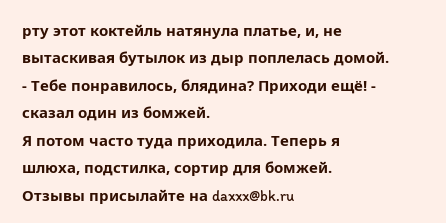рту этот коктейль натянула платье, и, не вытаскивая бутылок из дыр поплелась домой.
- Тебе понравилось, блядина? Приходи ещё! - сказал один из бомжей.
Я потом часто туда приходила. Теперь я шлюха, подстилка, сортир для бомжей.
Отзывы присылайте на daxxx@bk.ru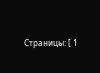Страницы: [ 1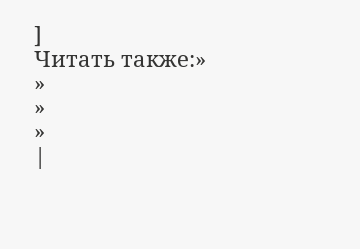]
Читать также:»
»
»
»
|